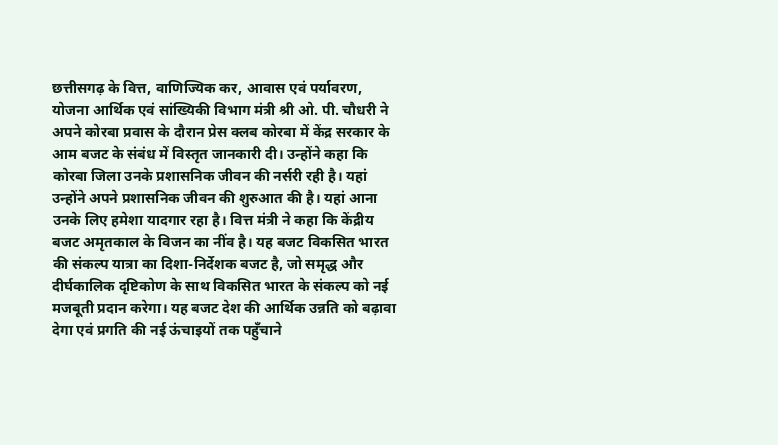छत्तीसगढ़ के वित्त, वाणिज्यिक कर, आवास एवं पर्यावरण, योजना आर्थिक एवं सांख्यिकी विभाग मंत्री श्री ओ. पी. चौधरी ने अपने कोरबा प्रवास के दौरान प्रेस क्लब कोरबा में केंद्र सरकार के आम बजट के संबंध में विस्तृत जानकारी दी। उन्होंने कहा कि कोरबा जिला उनके प्रशासनिक जीवन की नर्सरी रही है। यहां उन्होंने अपने प्रशासनिक जीवन की शुरुआत की है। यहां आना उनके लिए हमेशा यादगार रहा है। वित्त मंत्री ने कहा कि केंद्रीय बजट अमृतकाल के विजन का नींव है। यह बजट विकसित भारत की संकल्प यात्रा का दिशा-निर्देशक बजट है, जो समृद्ध और दीर्घकालिक दृष्टिकोण के साथ विकसित भारत के संकल्प को नई मजबूती प्रदान करेगा। यह बजट देश की आर्थिक उन्नति को बढ़ावा देगा एवं प्रगति की नई ऊंचाइयों तक पहुँचाने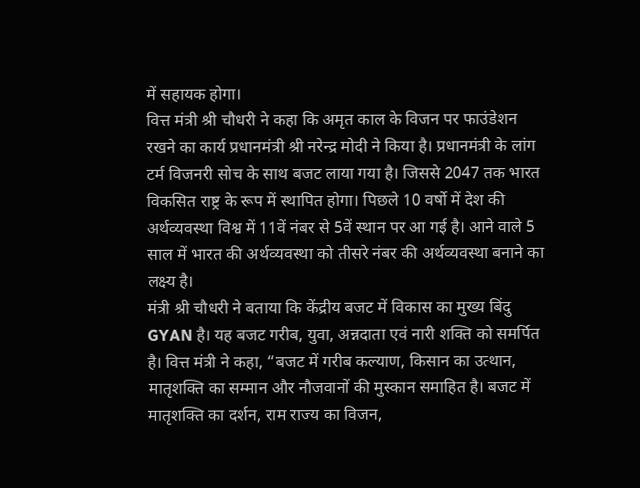में सहायक होगा।
वित्त मंत्री श्री चौधरी ने कहा कि अमृत काल के विजन पर फाउंडेशन रखने का कार्य प्रधानमंत्री श्री नरेन्द्र मोदी ने किया है। प्रधानमंत्री के लांग टर्म विजनरी सोच के साथ बजट लाया गया है। जिससे 2047 तक भारत विकसित राष्ट्र के रूप में स्थापित होगा। पिछले 10 वर्षो में देश की अर्थव्यवस्था विश्व में 11वें नंबर से 5वें स्थान पर आ गई है। आने वाले 5 साल में भारत की अर्थव्यवस्था को तीसरे नंबर की अर्थव्यवस्था बनाने का लक्ष्य है।
मंत्री श्री चौधरी ने बताया कि केंद्रीय बजट में विकास का मुख्य बिंदु GYAN है। यह बजट गरीब, युवा, अन्नदाता एवं नारी शक्ति को समर्पित है। वित्त मंत्री ने कहा, “बजट में गरीब कल्याण, किसान का उत्थान, मातृशक्ति का सम्मान और नौजवानों की मुस्कान समाहित है। बजट में मातृशक्ति का दर्शन, राम राज्य का विजन,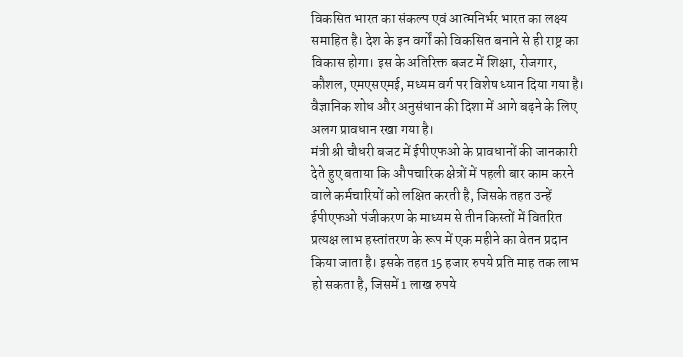विकसित भारत का संकल्प एवं आत्मनिर्भर भारत का लक्ष्य समाहित है। देश के इन वर्गों को विकसित बनाने से ही राष्ट्र का विकास होगा। इस के अतिरिक्त बजट में शिक्षा, रोजगार, कौशल, एमएसएमई, मध्यम वर्ग पर विशेष ध्यान दिया गया है। वैज्ञानिक शोध और अनुसंधान की दिशा में आगे बढ़ने के लिए अलग प्रावधान रखा गया है।
मंत्री श्री चौधरी बजट में ईपीएफओ के प्रावधानों की जानकारी देते हुए बताया कि औपचारिक क्षेत्रों में पहली बार काम करने वाले कर्मचारियों को लक्षित करती है, जिसके तहत उन्हें ईपीएफओ पंजीकरण के माध्यम से तीन किस्तों में वितरित प्रत्यक्ष लाभ हस्तांतरण के रूप में एक महीने का वेतन प्रदान किया जाता है। इसके तहत 15 हजार रुपये प्रति माह तक लाभ हो सकता है, जिसमें 1 लाख रुपये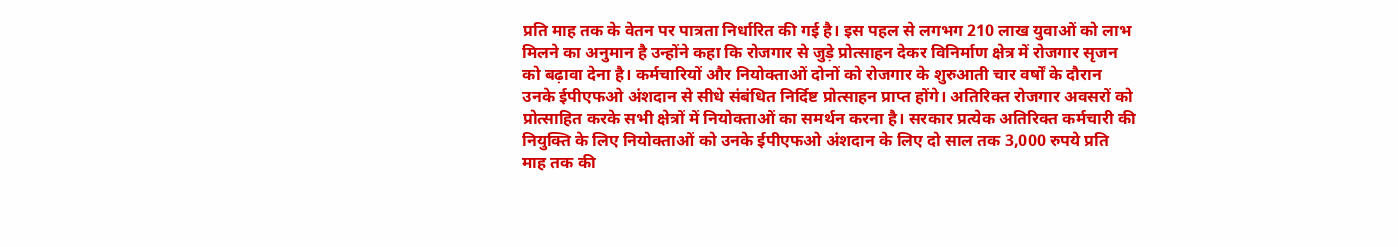प्रति माह तक के वेतन पर पात्रता निर्धारित की गई है। इस पहल से लगभग 210 लाख युवाओं को लाभ मिलने का अनुमान है उन्होंने कहा कि रोजगार से जुड़े प्रोत्साहन देकर विनिर्माण क्षेत्र में रोजगार सृजन को बढ़ावा देना है। कर्मचारियों और नियोक्ताओं दोनों को रोजगार के शुरुआती चार वर्षों के दौरान उनके ईपीएफओ अंशदान से सीधे संबंधित निर्दिष्ट प्रोत्साहन प्राप्त होंगे। अतिरिक्त रोजगार अवसरों को प्रोत्साहित करके सभी क्षेत्रों में नियोक्ताओं का समर्थन करना है। सरकार प्रत्येक अतिरिक्त कर्मचारी की नियुक्ति के लिए नियोक्ताओं को उनके ईपीएफओ अंशदान के लिए दो साल तक 3,000 रुपये प्रति माह तक की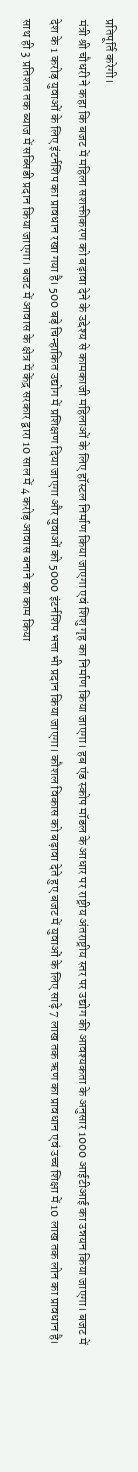प्रतिपूर्ति करेगी।
मंत्री श्री चौधरी ने कहा कि बजट में महिला सशक्तीकरण को बढ़ावा देने के उद्देश्य से कामकाजी महिलाओं के लिए हॉस्टल निर्माण किया जाएगा एवं शिशु गृह का निर्माण किया जाएगा। हब एंड स्कोप मॉडल के आधार पर राष्ट्रीय अंतराष्ट्रीय स्तर पर उद्योग की आवश्यकता के अनुसार 1000 आईटीआई का उन्नयन किया जाएगा। बजट में देश के 1 करोड़ युवाओं के लिए इंटर्नशिप का प्रावधान रखा गया है। 500 बड़े चिन्हाकित उद्योग में प्रशिक्षण दिया जाएगा और युवाओं को 5000 इंटर्नशिप भत्ता भी प्रदान किया जाएगा। कौशल विकास को बढ़ावा देते हुए बजट में युवाओं के लिए साढ़े 7 लाख तक ऋण का प्रावधान एवं उच्च शिक्षा में 10 लाख तक लोन का प्रावधान है। साथ ही 3 प्रतिशत तक ब्याज में सब्सिडी प्रदान किया जाएगा। बजट में आवास के क्षेत्र में केंद्र सरकार द्वारा 10 साल में 4 करोड़ आवास बनाने का काम किया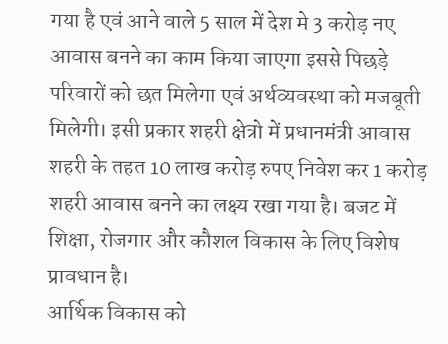गया है एवं आने वाले 5 साल में देश मे 3 करोड़ नए आवास बनने का काम किया जाएगा इससे पिछड़े परिवारों को छत मिलेगा एवं अर्थव्यवस्था को मजबूती मिलेगी। इसी प्रकार शहरी क्षेत्रो में प्रधानमंत्री आवास शहरी के तहत 10 लाख करोड़ रुपए निवेश कर 1 करोड़ शहरी आवास बनने का लक्ष्य रखा गया है। बजट में शिक्षा, रोजगार और कौशल विकास के लिए विशेष प्रावधान है।
आर्थिक विकास को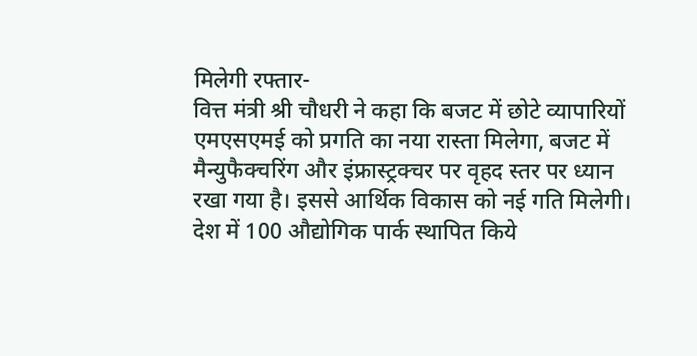मिलेगी रफ्तार-
वित्त मंत्री श्री चौधरी ने कहा कि बजट में छोटे व्यापारियों एमएसएमई को प्रगति का नया रास्ता मिलेगा, बजट में मैन्युफैक्चरिंग और इंफ्रास्ट्रक्चर पर वृहद स्तर पर ध्यान रखा गया है। इससे आर्थिक विकास को नई गति मिलेगी। देश में 100 औद्योगिक पार्क स्थापित किये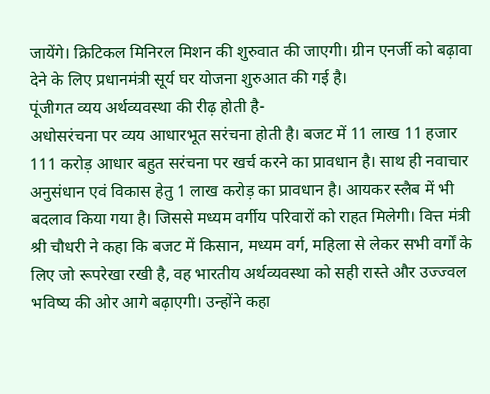जायेंगे। क्रिटिकल मिनिरल मिशन की शुरुवात की जाएगी। ग्रीन एनर्जी को बढ़ावा देने के लिए प्रधानमंत्री सूर्य घर योजना शुरुआत की गई है।
पूंजीगत व्यय अर्थव्यवस्था की रीढ़ होती है-
अधोसरंचना पर व्यय आधारभूत सरंचना होती है। बजट में 11 लाख 11 हजार 111 करोड़ आधार बहुत सरंचना पर खर्च करने का प्रावधान है। साथ ही नवाचार अनुसंधान एवं विकास हेतु 1 लाख करोड़ का प्रावधान है। आयकर स्लैब में भी बदलाव किया गया है। जिससे मध्यम वर्गीय परिवारों को राहत मिलेगी। वित्त मंत्री श्री चौधरी ने कहा कि बजट में किसान, मध्यम वर्ग, महिला से लेकर सभी वर्गों के लिए जो रूपरेखा रखी है, वह भारतीय अर्थव्यवस्था को सही रास्ते और उज्ज्वल भविष्य की ओर आगे बढ़ाएगी। उन्होंने कहा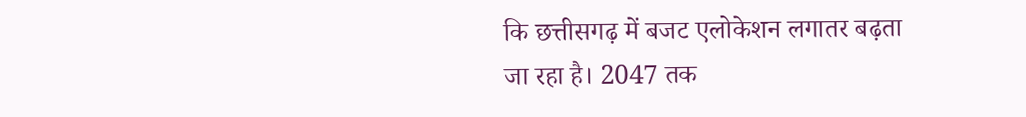कि छत्तीसगढ़ में बजट एलोकेशन लगातर बढ़ता जा रहा है। 2047 तक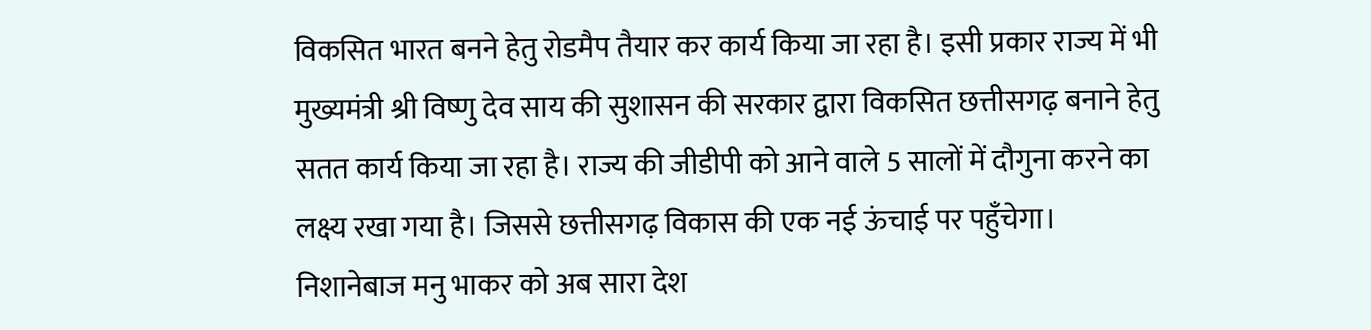विकसित भारत बनने हेतु रोडमैप तैयार कर कार्य किया जा रहा है। इसी प्रकार राज्य में भी मुख्यमंत्री श्री विष्णु देव साय की सुशासन की सरकार द्वारा विकसित छत्तीसगढ़ बनाने हेतु सतत कार्य किया जा रहा है। राज्य की जीडीपी को आने वाले 5 सालों में दौगुना करने का लक्ष्य रखा गया है। जिससे छत्तीसगढ़ विकास की एक नई ऊंचाई पर पहुँचेगा।
निशानेबाज मनु भाकर को अब सारा देश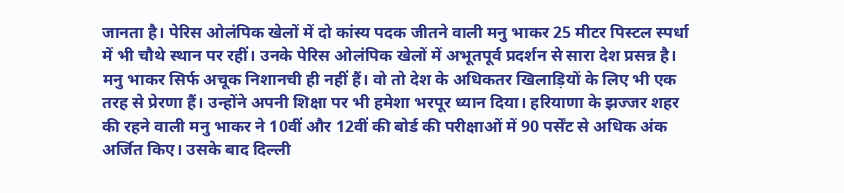जानता है। पेरिस ओलंपिक खेलों में दो कांस्य पदक जीतने वाली मनु भाकर 25 मीटर पिस्टल स्पर्धा में भी चौथे स्थान पर रहीं। उनके पेरिस ओलंपिक खेलों में अभूतपूर्व प्रदर्शन से सारा देश प्रसन्न है। मनु भाकर सिर्फ अचूक निशानची ही नहीं हैं। वो तो देश के अधिकतर खिलाड़ियों के लिए भी एक तरह से प्रेरणा हैं। उन्होंने अपनी शिक्षा पर भी हमेशा भरपूर ध्यान दिया। हरियाणा के झज्जर शहर की रहने वाली मनु भाकर ने 10वीं और 12वीं की बोर्ड की परीक्षाओं में 90 पर्सेंट से अधिक अंक अर्जित किए। उसके बाद दिल्ली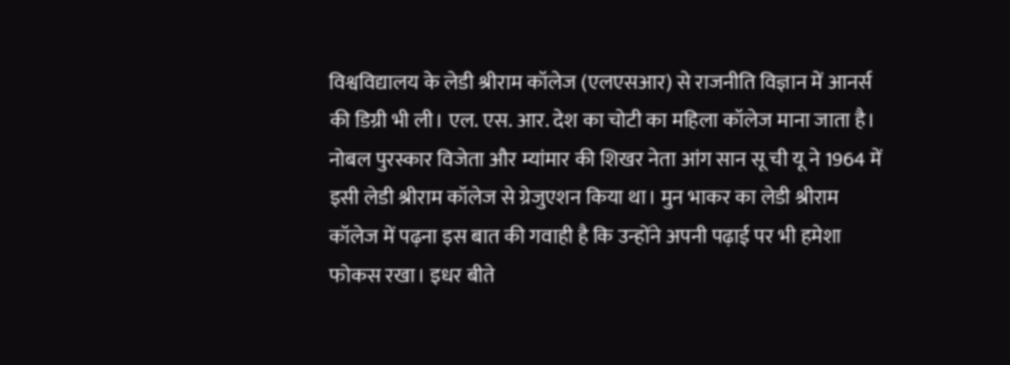विश्वविद्यालय के लेडी श्रीराम कॉलेज (एलएसआर) से राजनीति विज्ञान में आनर्स की डिग्री भी ली। एल. एस. आर. देश का चोटी का महिला कॉलेज माना जाता है।
नोबल पुरस्कार विजेता और म्यांमार की शिखर नेता आंग सान सू ची यू ने 1964 में इसी लेडी श्रीराम कॉलेज से ग्रेजुएशन किया था। मुन भाकर का लेडी श्रीराम कॉलेज में पढ़ना इस बात की गवाही है कि उन्होंने अपनी पढ़ाई पर भी हमेशा फोकस रखा। इधर बीते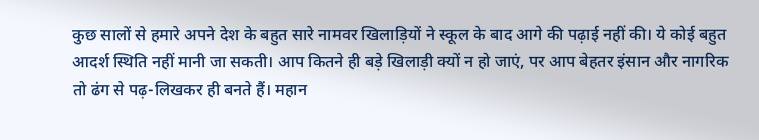कुछ सालों से हमारे अपने देश के बहुत सारे नामवर खिलाड़ियों ने स्कूल के बाद आगे की पढ़ाई नहीं की। ये कोई बहुत आदर्श स्थिति नहीं मानी जा सकती। आप कितने ही बड़े खिलाड़ी क्यों न हो जाएं, पर आप बेहतर इंसान और नागरिक तो ढंग से पढ़-लिखकर ही बनते हैं। महान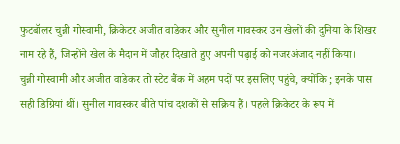फुटबॉलर चुन्नी गोस्वामी, क्रिकेटर अजीत वाडेकर और सुनील गावस्कर उन खेलों की दुनिया के शिखर नाम रहे हैं, जिन्होंने खेल के मैदान में जौहर दिखाते हुए अपनी पढ़ाई को नजरअंजाद नहीं किया।
चुन्नी गोस्वामी और अजीत वाडेकर तो स्टेट बैंक में अहम पदों पर इसलिए पहुंचे, क्योंकि ; इनके पास सही डिग्रियां थीं। सुनील गावस्कर बीते पांच दशकों से सक्रिय हैं। पहले क्रिकेटर के रूप में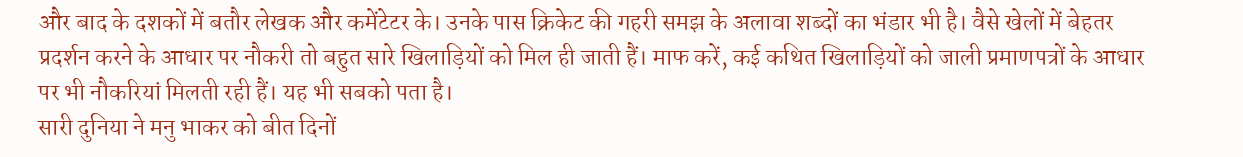और बाद के दशकों में बतौर लेखक और कमेंटेटर के। उनके पास क्रिकेट की गहरी समझ के अलावा शब्दों का भंडार भी है। वैसे खेलों में बेहतर प्रदर्शन करने के आधार पर नौकरी तो बहुत सारे खिलाड़ियों को मिल ही जाती हैं। माफ करें, कई कथित खिलाड़ियों को जाली प्रमाणपत्रों के आधार पर भी नौकरियां मिलती रही हैं। यह भी सबको पता है।
सारी दुनिया ने मनु भाकर को बीत दिनों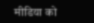मीडिया को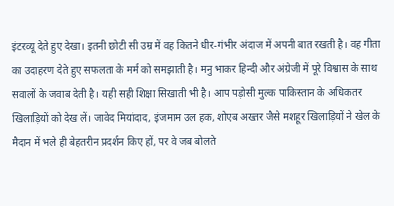इंटरव्यू देते हुए देखा। इतनी छोटी सी उम्र में वह कितने धीर-गंभीर अंदाज में अपनी बात रखती है। वह गीता का उदाहरण देते हुए सफलता के मर्म को समझाती है। मनु भाकर हिन्दी और अंग्रेजी में पूरे विश्वास के साथ सवालों के जवाब देती है। यही सही शिक्षा सिखाती भी है। आप पड़ोसी मुल्क पाकिस्तान के अधिकतर खिलाड़ियों को देख लें। जावेद मियांदाद, इंजमाम उल हक, शोएब अख्तर जैसे मशहूर खिलाड़ियों ने खेल के मैदान में भले ही बेहतरीन प्रदर्शन किए हों, पर वे जब बोलते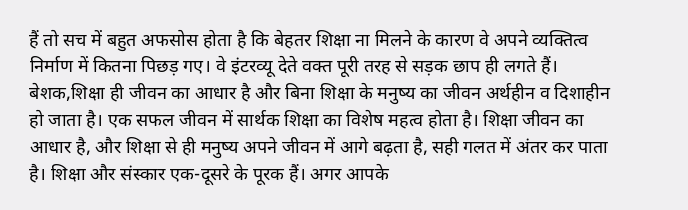हैं तो सच में बहुत अफसोस होता है कि बेहतर शिक्षा ना मिलने के कारण वे अपने व्यक्तित्व निर्माण में कितना पिछड़ गए। वे इंटरव्यू देते वक्त पूरी तरह से सड़क छाप ही लगते हैं।
बेशक,शिक्षा ही जीवन का आधार है और बिना शिक्षा के मनुष्य का जीवन अर्थहीन व दिशाहीन हो जाता है। एक सफल जीवन में सार्थक शिक्षा का विशेष महत्व होता है। शिक्षा जीवन का आधार है, और शिक्षा से ही मनुष्य अपने जीवन में आगे बढ़ता है, सही गलत में अंतर कर पाता है। शिक्षा और संस्कार एक-दूसरे के पूरक हैं। अगर आपके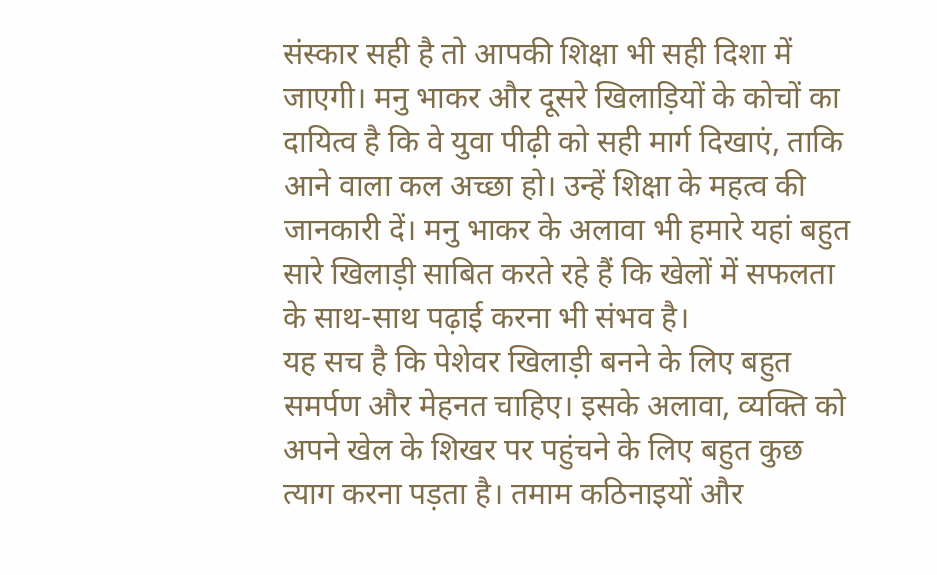संस्कार सही है तो आपकी शिक्षा भी सही दिशा में जाएगी। मनु भाकर और दूसरे खिलाड़ियों के कोचों का दायित्व है कि वे युवा पीढ़ी को सही मार्ग दिखाएं, ताकि आने वाला कल अच्छा हो। उन्हें शिक्षा के महत्व की जानकारी दें। मनु भाकर के अलावा भी हमारे यहां बहुत सारे खिलाड़ी साबित करते रहे हैं कि खेलों में सफलता के साथ-साथ पढ़ाई करना भी संभव है।
यह सच है कि पेशेवर खिलाड़ी बनने के लिए बहुत समर्पण और मेहनत चाहिए। इसके अलावा, व्यक्ति को अपने खेल के शिखर पर पहुंचने के लिए बहुत कुछ त्याग करना पड़ता है। तमाम कठिनाइयों और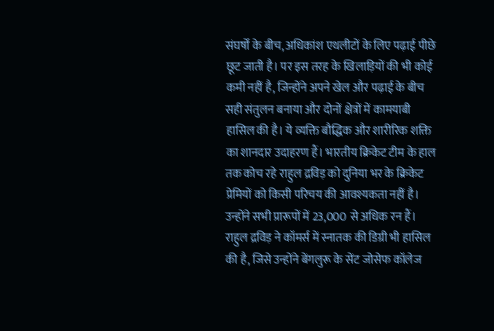संघर्षों के बीच, अधिकांश एथलीटों के लिए पढ़ाई पीछे छूट जाती है। पर इस तरह के खिलाड़ियों की भी कोई कमी नहीं है, जिन्होंने अपने खेल और पढ़ाई के बीच सही संतुलन बनाया और दोनों क्षेत्रों में कामयाबी हासिल की है। ये व्यक्ति बौद्धिक और शारीरिक शक्ति का शानदार उदाहरण हैं। भारतीय क्रिकेट टीम के हाल तक कोच रहे राहुल द्रविड़ को दुनिया भर के क्रिकेट प्रेमियों को किसी परिचय की आवश्यकता नहीं है। उन्होंने सभी प्रारूपों में 23,000 से अधिक रन हैं। राहुल द्रविड़ ने कॉमर्स में स्नातक की डिग्री भी हासिल की है, जिसे उन्होंने बेंगलुरू के सेंट जोसेफ कॉलेज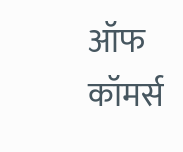ऑफ कॉमर्स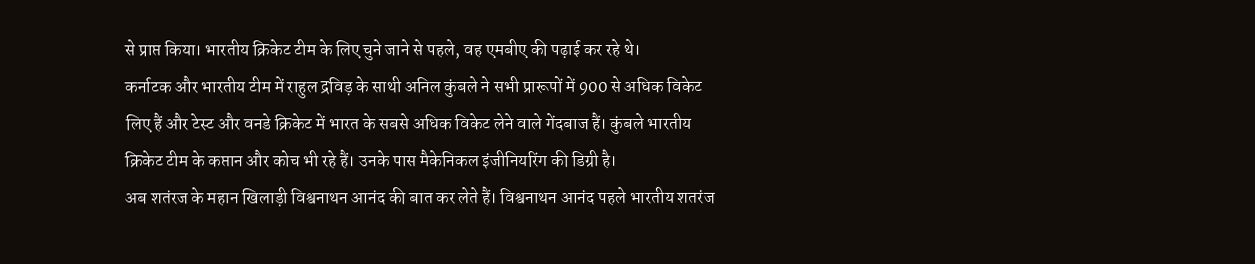से प्राप्त किया। भारतीय क्रिकेट टीम के लिए चुने जाने से पहले, वह एमबीए की पढ़ाई कर रहे थे।
कर्नाटक और भारतीय टीम में राहुल द्रविड़ के साथी अनिल कुंबले ने सभी प्रारूपों में 900 से अधिक विकेट लिए हैं और टेस्ट और वनडे क्रिकेट में भारत के सबसे अधिक विकेट लेने वाले गेंदबाज हैं। कुंबले भारतीय क्रिकेट टीम के कप्तान और कोच भी रहे हैं। उनके पास मैकेनिकल इंजीनियरिंग की डिग्री है।
अब शतंरज के महान खिलाड़ी विश्वनाथन आनंद की बात कर लेते हैं। विश्वनाथन आनंद पहले भारतीय शतरंज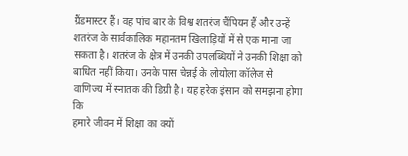ग्रैंडमास्टर हैं। वह पांच बार के विश्व शतरंज चैंपियन हैं और उन्हें शतरंज के सार्वकालिक महानतम खिलाड़ियों में से एक माना जा सकता है। शतरंज के क्षेत्र में उनकी उपलब्धियों ने उनकी शिक्षा को बाधित नहीं किया। उनके पास चेन्नई के लोयोला कॉलेज से वाणिज्य में स्नातक की डिग्री है। यह हरेक इंसान को समझना होगा कि
हमारे जीवन में शिक्षा का क्यों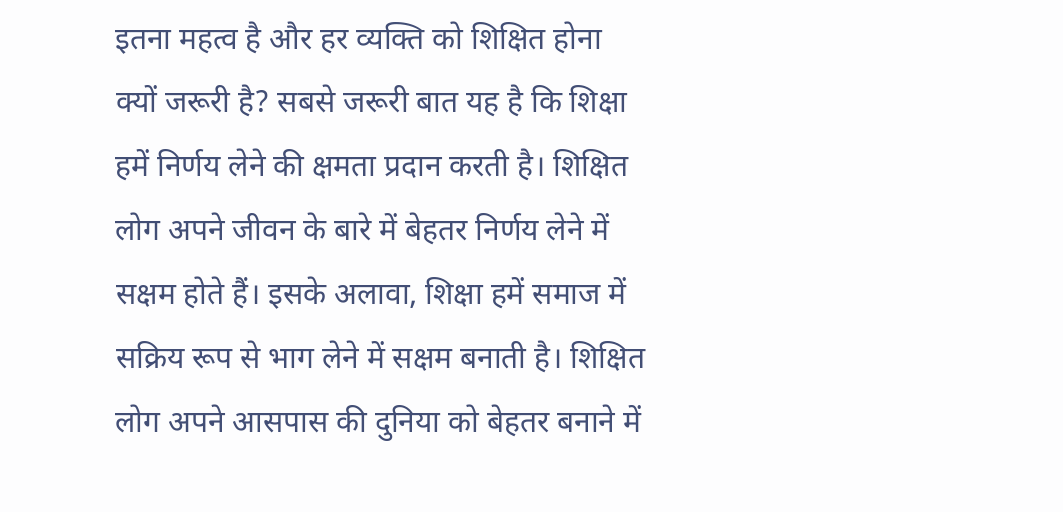इतना महत्व है और हर व्यक्ति को शिक्षित होना क्यों जरूरी है? सबसे जरूरी बात यह है कि शिक्षा हमें निर्णय लेने की क्षमता प्रदान करती है। शिक्षित लोग अपने जीवन के बारे में बेहतर निर्णय लेने में सक्षम होते हैं। इसके अलावा, शिक्षा हमें समाज में सक्रिय रूप से भाग लेने में सक्षम बनाती है। शिक्षित लोग अपने आसपास की दुनिया को बेहतर बनाने में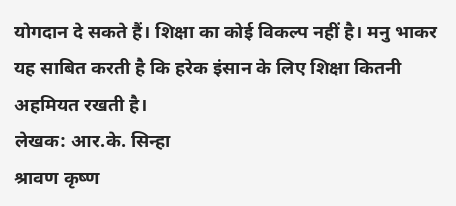योगदान दे सकते हैं। शिक्षा का कोई विकल्प नहीं है। मनु भाकर यह साबित करती है कि हरेक इंसान के लिए शिक्षा कितनी अहमियत रखती है।
लेखक: आर.के. सिन्हा
श्रावण कृष्ण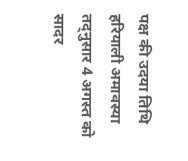पक्ष की उदया तिथि हरियाली अमावस्या तद्नुसार 4 अगस्त को सादर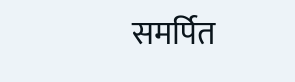समर्पित